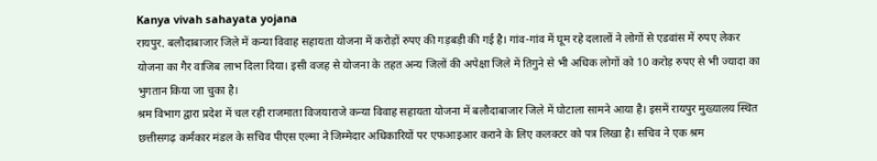Kanya vivah sahayata yojana
रायपुर. बलौदाबाजार जिले में कन्या विवाह सहायता योजना में करोड़ों रुपए की गड़बड़ी की गई है। गांव-गांव में घूम रहे दलालों ने लोगों से एडवांस में रुपए लेकर योजना का गैर वाजिब लाभ दिला दिया। इसी वजह से योजना के तहत अन्य जिलों की अपेक्षा जिले में तिगुने से भी अधिक लोगों को 10 करोड़ रुपए से भी ज्यादा का भुगतान किया जा चुका है।
श्रम विभाग द्वारा प्रदेश में चल रही राजमाता विजयाराजे कन्या विवाह सहायता योजना में बलौदाबाजार जिले में घोटाला सामने आया है। इसमें रायपुर मुख्यालय स्थित छत्तीसगढ़ कर्मकार मंडल के सचिव पीएस एल्मा ने जिम्मेदार अधिकारियों पर एफआइआर कराने के लिए कलक्टर को पत्र लिखा है। सचिव ने एक श्रम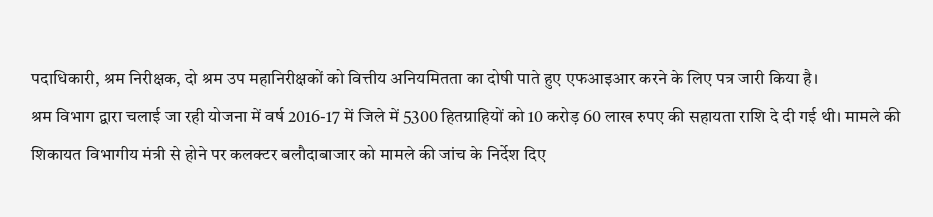पदाधिकारी, श्रम निरीक्षक, दो श्रम उप महानिरीक्षकों को वित्तीय अनियमितता का दोषी पाते हुए एफआइआर करने के लिए पत्र जारी किया है।
श्रम विभाग द्वारा चलाई जा रही योजना में वर्ष 2016-17 में जिले में 5300 हितग्राहियों को 10 करोड़ 60 लाख रुपए की सहायता राशि दे दी गई थी। मामले की शिकायत विभागीय मंत्री से होने पर कलक्टर बलौदाबाजार को मामले की जांच के निर्देश दिए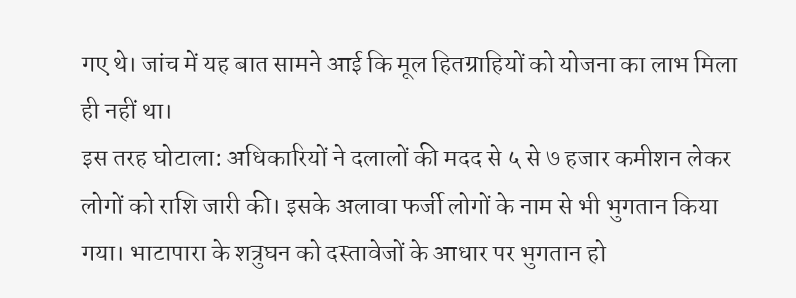गए थे। जांच में यह बात सामने आई कि मूल हितग्राहियों को योजना का लाभ मिला ही नहीं था।
इस तरह घोटाला: अधिकारियों ने दलालों की मदद से ५ से ७ हजार कमीशन लेकर लोगों को राशि जारी की। इसके अलावा फर्जी लोगों के नाम से भी भुगतान किया गया। भाटापारा के शत्रुघन को दस्तावेजों के आधार पर भुगतान हो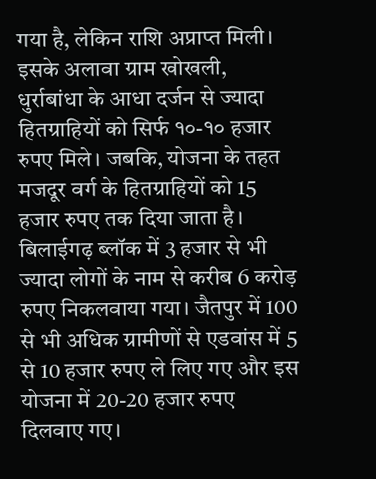गया है, लेकिन राशि अप्राप्त मिली। इसके अलावा ग्राम खोखली, धुर्राबांधा के आधा दर्जन से ज्यादा हितग्राहियों को सिर्फ १०-१० हजार रुपए मिले। जबकि, योजना के तहत मजदूर वर्ग के हितग्राहियों को 15 हजार रुपए तक दिया जाता है। बिलाईगढ़ ब्लॉक में 3 हजार से भी ज्यादा लोगों के नाम से करीब 6 करोड़ रुपए निकलवाया गया। जैतपुर में 100 से भी अधिक ग्रामीणों से एडवांस में 5 से 10 हजार रुपए ले लिए गए और इस योजना में 20-20 हजार रुपए दिलवाए गए।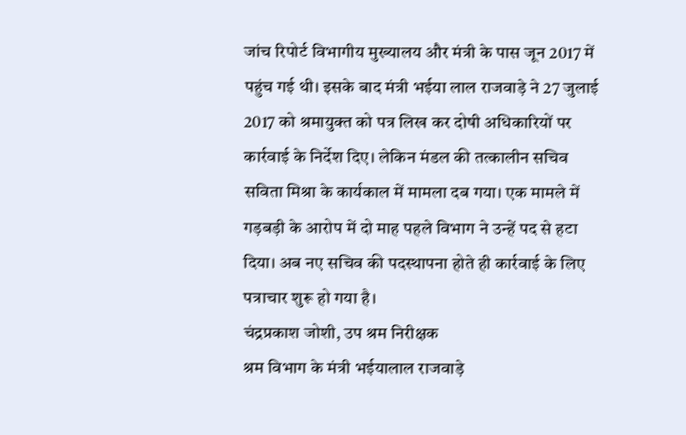जांच रिपोर्ट विभागीय मुख्यालय और मंत्री के पास जून 2017 में पहुंच गई थी। इसके बाद मंत्री भईया लाल राजवाड़े ने 27 जुलाई 2017 को श्रमायुक्त को पत्र लिख कर दोषी अधिकारियों पर कार्रवाई के निर्देश दिए। लेकिन मंडल की तत्कालीन सचिव सविता मिश्रा के कार्यकाल में मामला दब गया। एक मामले में गड़बड़ी के आरोप में दो माह पहले विभाग ने उन्हें पद से हटा दिया। अब नए सचिव की पदस्थापना होते ही कार्रवाई के लिए पत्राचार शुरू हो गया है।
चंद्रप्रकाश जोशी, उप श्रम निरीक्षक
श्रम विभाग के मंत्री भईयालाल राजवाड़े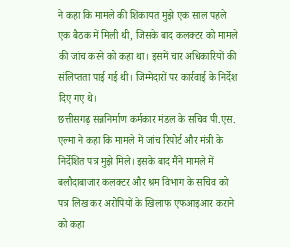ने कहा कि मामले की शिकायत मुझे एक साल पहले एक बैठक में मिली थी, जिसके बाद कलक्टर को मामले की जांच करने को कहा था। इसमें चार अधिकारियों की संलिप्तता पाई गई थी। जिम्मेदारों पर कार्रवाई के निर्देश दिए गए थे।
छत्तीसगढ़ सन्ननिर्माण कर्मकार मंडल के सचिव पी.एस. एल्मा ने कहा कि मामले में जांच रिपोर्ट और मंत्री के निर्देशित पत्र मुझे मिले। इसके बाद मैंने मामले में बलौदाबाजार कलक्टर और श्रम विभाग के सचिव को पत्र लिख कर अरोपियों के खिलाफ एफआइआर कराने को कहा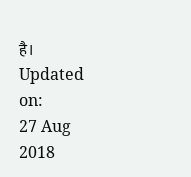है।
Updated on:
27 Aug 2018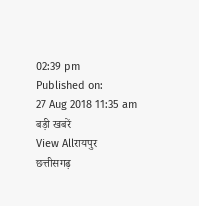02:39 pm
Published on:
27 Aug 2018 11:35 am
बड़ी खबरें
View Allरायपुर
छत्तीसगढ़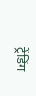ट्रेंडिंग